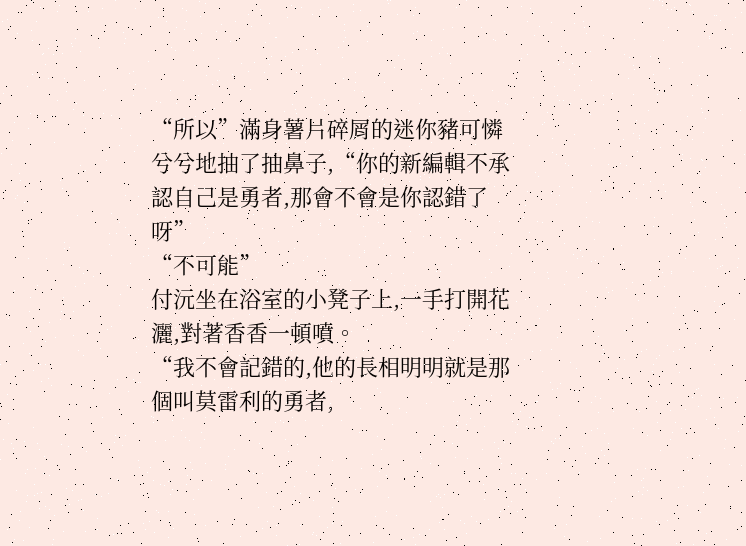“所以”滿身薯片碎屑的迷你豬可憐兮兮地抽了抽鼻子,“你的新編輯不承認自己是勇者,那會不會是你認錯了呀”
“不可能”
付沅坐在浴室的小凳子上,一手打開花灑,對著香香一頓噴。
“我不會記錯的,他的長相明明就是那個叫莫雷利的勇者,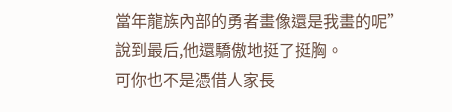當年龍族內部的勇者畫像還是我畫的呢”
說到最后,他還驕傲地挺了挺胸。
可你也不是憑借人家長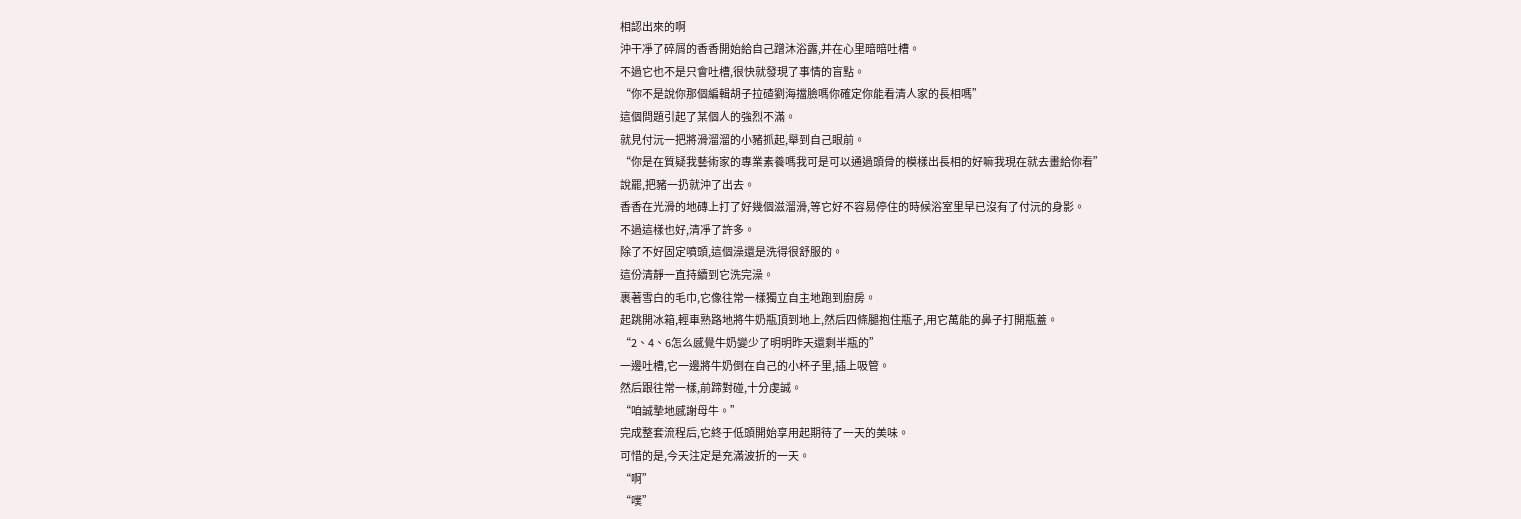相認出來的啊
沖干凈了碎屑的香香開始給自己蹭沐浴露,并在心里暗暗吐槽。
不過它也不是只會吐槽,很快就發現了事情的盲點。
“你不是說你那個編輯胡子拉碴劉海擋臉嗎你確定你能看清人家的長相嗎”
這個問題引起了某個人的強烈不滿。
就見付沅一把將滑溜溜的小豬抓起,舉到自己眼前。
“你是在質疑我藝術家的專業素養嗎我可是可以通過頭骨的模樣出長相的好嘛我現在就去畫給你看”
說罷,把豬一扔就沖了出去。
香香在光滑的地磚上打了好幾個滋溜滑,等它好不容易停住的時候浴室里早已沒有了付沅的身影。
不過這樣也好,清凈了許多。
除了不好固定噴頭,這個澡還是洗得很舒服的。
這份清靜一直持續到它洗完澡。
裹著雪白的毛巾,它像往常一樣獨立自主地跑到廚房。
起跳開冰箱,輕車熟路地將牛奶瓶頂到地上,然后四條腿抱住瓶子,用它萬能的鼻子打開瓶蓋。
“2、4、6怎么感覺牛奶變少了明明昨天還剩半瓶的”
一邊吐槽,它一邊將牛奶倒在自己的小杯子里,插上吸管。
然后跟往常一樣,前蹄對碰,十分虔誠。
“咱誠摯地感謝母牛。”
完成整套流程后,它終于低頭開始享用起期待了一天的美味。
可惜的是,今天注定是充滿波折的一天。
“啊”
“噗”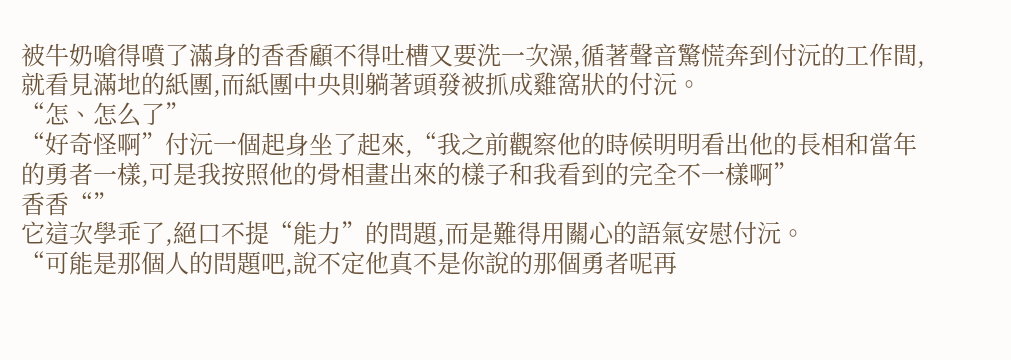被牛奶嗆得噴了滿身的香香顧不得吐槽又要洗一次澡,循著聲音驚慌奔到付沅的工作間,就看見滿地的紙團,而紙團中央則躺著頭發被抓成雞窩狀的付沅。
“怎、怎么了”
“好奇怪啊”付沅一個起身坐了起來,“我之前觀察他的時候明明看出他的長相和當年的勇者一樣,可是我按照他的骨相畫出來的樣子和我看到的完全不一樣啊”
香香“”
它這次學乖了,絕口不提“能力”的問題,而是難得用關心的語氣安慰付沅。
“可能是那個人的問題吧,說不定他真不是你說的那個勇者呢再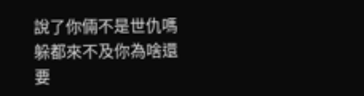說了你倆不是世仇嗎躲都來不及你為啥還要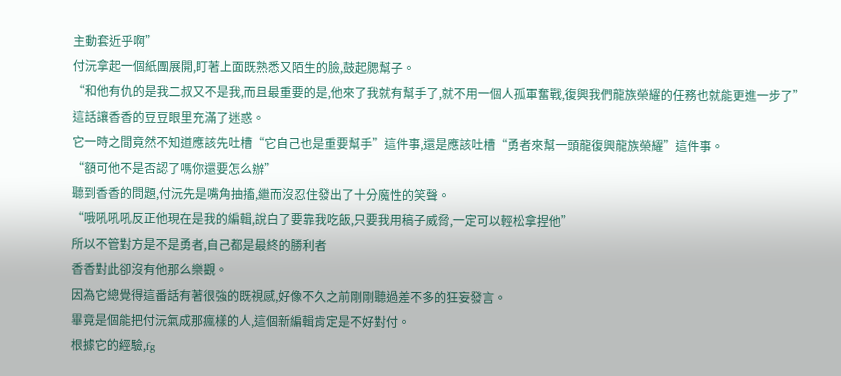主動套近乎啊”
付沅拿起一個紙團展開,盯著上面既熟悉又陌生的臉,鼓起腮幫子。
“和他有仇的是我二叔又不是我,而且最重要的是,他來了我就有幫手了,就不用一個人孤軍奮戰,復興我們龍族榮耀的任務也就能更進一步了”
這話讓香香的豆豆眼里充滿了迷惑。
它一時之間竟然不知道應該先吐槽“它自己也是重要幫手”這件事,還是應該吐槽“勇者來幫一頭龍復興龍族榮耀”這件事。
“額可他不是否認了嗎你還要怎么辦”
聽到香香的問題,付沅先是嘴角抽搐,繼而沒忍住發出了十分魔性的笑聲。
“哦吼吼吼反正他現在是我的編輯,說白了要靠我吃飯,只要我用稿子威脅,一定可以輕松拿捏他”
所以不管對方是不是勇者,自己都是最終的勝利者
香香對此卻沒有他那么樂觀。
因為它總覺得這番話有著很強的既視感,好像不久之前剛剛聽過差不多的狂妄發言。
畢竟是個能把付沅氣成那瘋樣的人,這個新編輯肯定是不好對付。
根據它的經驗,fg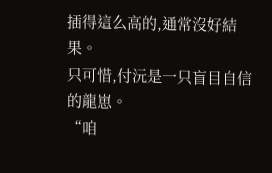插得這么高的,通常沒好結果。
只可惜,付沅是一只盲目自信的龍崽。
“咱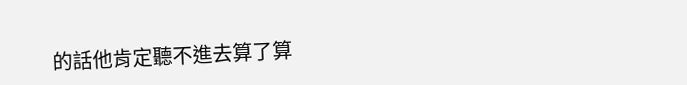的話他肯定聽不進去算了算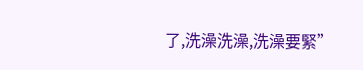了,洗澡洗澡,洗澡要緊”